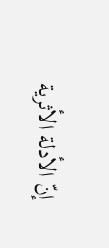إنّ الأدلة الأثرية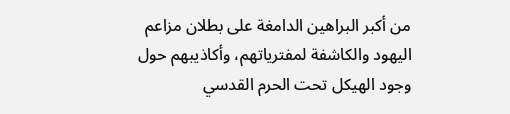من أكبر البراهين الدامغة على بطلان مزاعم اليهود والكاشفة لمفترياتهم، وأكاذيبهم حول وجود الهيكل تحت الحرم القدسي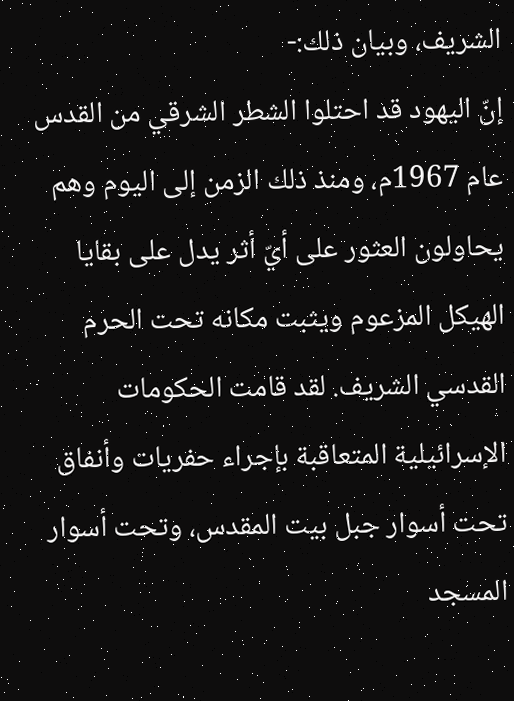الشريف، وبيان ذلك:-
إنّ اليهود قد احتلوا الشطر الشرقي من القدس عام 1967م، ومنذ ذلك الزمن إلى اليوم وهم يحاولون العثور على أيّ أثر يدل على بقايا الهيكل المزعوم ويثبت مكانه تحت الحرم القدسي الشريف. لقد قامت الحكومات الإسرائيلية المتعاقبة بإجراء حفريات وأنفاق تحت أسوار جبل بيت المقدس، وتحت أسوار المسجد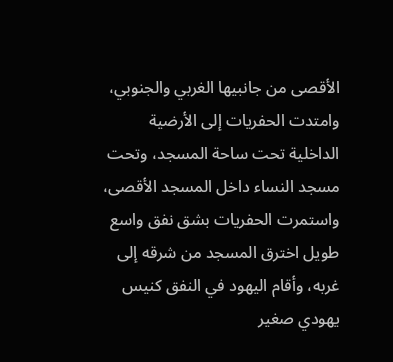الأقصى من جانبيها الغربي والجنوبي، وامتدت الحفريات إلى الأرضية الداخلية تحت ساحة المسجد، وتحت مسجد النساء داخل المسجد الأقصى، واستمرت الحفريات بشق نفق واسع طويل اخترق المسجد من شرقه إلى غربه، وأقام اليهود في النفق كنيس يهودي صغير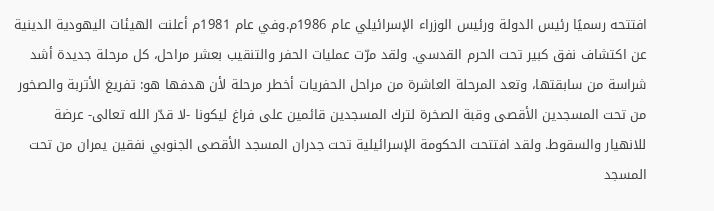افتتحه رسميًا رئيس الدولة ورئيس الوزراء الإسرائيلي عام 1986م.وفي عام 1981م أعلنت الهيئات اليهودية الدينية عن اكتشاف نفق كبير تحت الحرم القدسي. ولقد مرّت عمليات الحفر والتنقيب بعشر مراحل، كل مرحلة جديدة أشد شراسة من سابقتها، وتعد المرحلة العاشرة من مراحل الحفريات أخطر مرحلة لأن هدفها هو: تفريغ الأتربة والصخور من تحت المسجدين الأقصى وقبة الصخرة لترك المسجدين قائمين على فراغ ليكونا -لا قدّر الله تعالى- عرضة للانهيار والسقوط. ولقد افتتحت الحكومة الإسرائيلية تحت جدران المسجد الأقصى الجنوبي نفقين يمران من تحت المسجد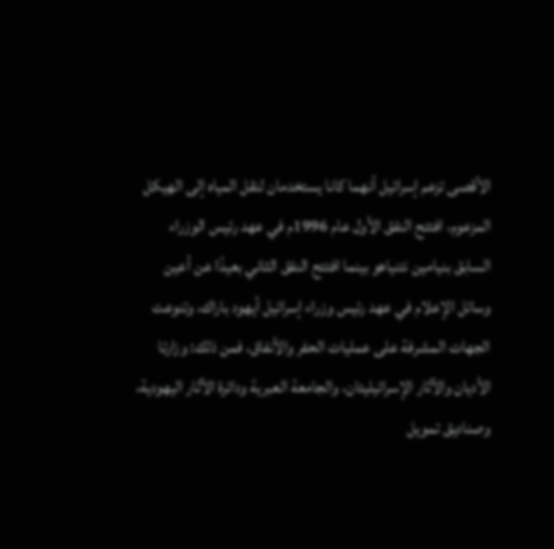الأقصى تزعم إسرائيل أنهما كانا يستخدمان لنقل المياه إلى الهيكل المزعوم، افتتح النفق الأول عام 1996م في عهد رئيس الوزراء السابق بنيامين نتنياهو بينما افتتح النفق الثاني بعيدًا عن أعين وسائل الإعلام في عهد رئيس وزراء إسرائيل أيهود باراك، وتنوعت الجهات المشرفة على عمليات الحفر والأنفاق، فمن ذلك: وزارتا الأديان والآثار الإسرائيليتان، والجامعة العبرية ودائرة الآثار اليهودية، وصناديق تمويل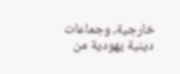خارجية، وجماعات دينية يهودية من